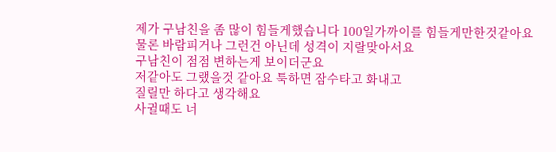제가 구남친을 좀 많이 힘들게했습니다 100일가까이를 힘들게만한것같아요
물론 바람피거나 그런건 아닌데 성격이 지랄맞아서요
구남친이 점점 변하는게 보이더군요
저같아도 그랬을것 같아요 툭하면 잠수타고 화내고
질릴만 하다고 생각해요
사귈때도 너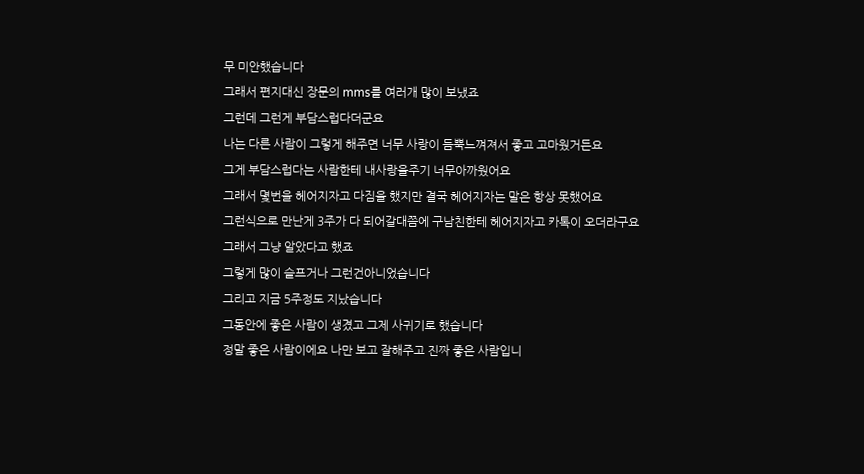무 미안했습니다
그래서 편지대신 장문의 mms를 여러개 많이 보냈죠
그런데 그런게 부담스럽다더군요
나는 다른 사람이 그렇게 해주면 너무 사랑이 듬뿍느껴져서 좋고 고마웠거든요
그게 부담스럽다는 사람한테 내사랑을주기 너무아까웠어요
그래서 몇번을 헤어지자고 다짐을 했지만 결국 헤어지자는 말은 항상 못했어요
그런식으로 만난게 3주가 다 되어갈대쯤에 구남친한테 헤어지자고 카톡이 오더라구요
그래서 그냥 알았다고 했죠
그렇게 많이 슬프거나 그런건아니었습니다
그리고 지금 5주정도 지났습니다
그동안에 좋은 사람이 생겼고 그제 사귀기로 했습니다
정말 좋은 사람이에요 나만 보고 잘해주고 진짜 좋은 사람입니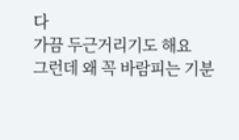다
가끔 두근거리기도 해요
그런데 왜 꼭 바람피는 기분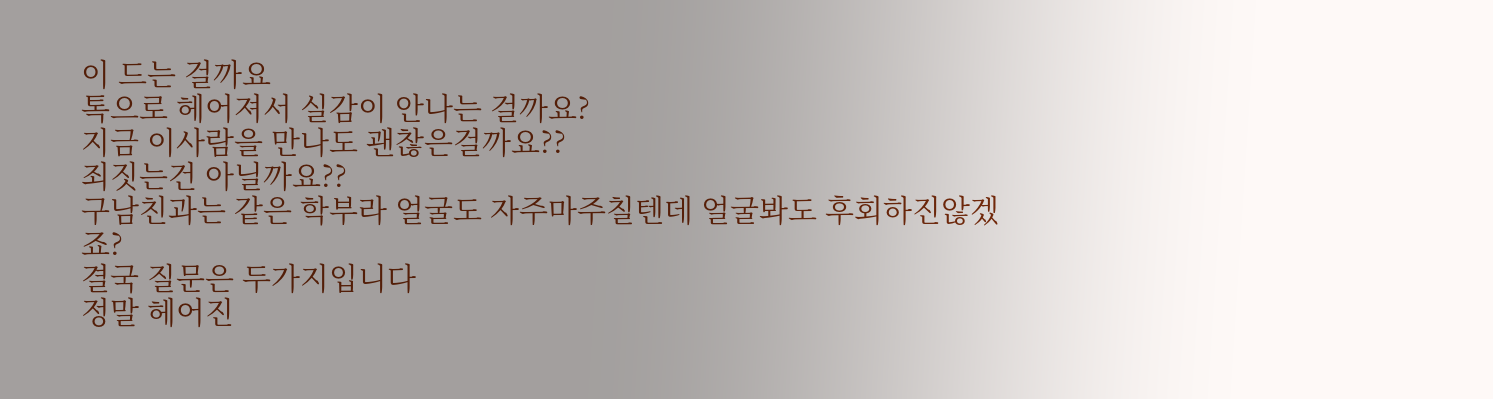이 드는 걸까요
톡으로 헤어져서 실감이 안나는 걸까요?
지금 이사람을 만나도 괜찮은걸까요??
죄짓는건 아닐까요??
구남친과는 같은 학부라 얼굴도 자주마주칠텐데 얼굴봐도 후회하진않겠죠?
결국 질문은 두가지입니다
정말 헤어진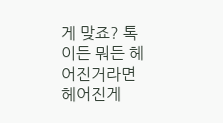게 맞죠? 톡이든 뭐든 헤어진거라면 헤어진게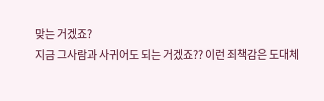맞는 거겠죠?
지금 그사람과 사귀어도 되는 거겠죠?? 이런 죄책감은 도대체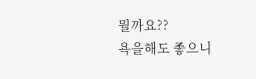뭘까요??
욕을해도 좋으니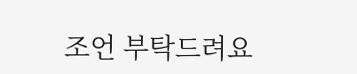조언 부탁드려요